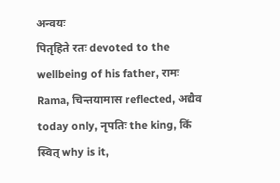अन्वयः
पितृहिते रतः devoted to the wellbeing of his father, रामः Rama, चिन्तयामास reflected, अद्यैव today only, नृपतिः the king, किं स्वित् why is it,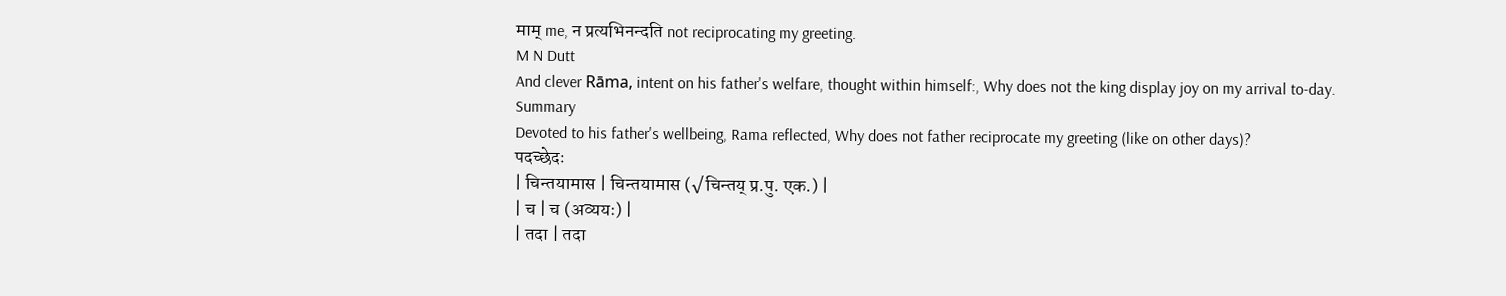माम् me, न प्रत्यभिनन्दति not reciprocating my greeting.
M N Dutt
And clever Rāma, intent on his father's welfare, thought within himself:, Why does not the king display joy on my arrival to-day.
Summary
Devoted to his father's wellbeing, Rama reflected, Why does not father reciprocate my greeting (like on other days)?
पदच्छेदः
| चिन्तयामास | चिन्तयामास (√चिन्तय् प्र.पु. एक.) |
| च | च (अव्ययः) |
| तदा | तदा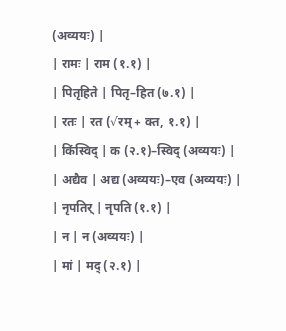(अव्ययः) |
| रामः | राम (१.१) |
| पितृहिते | पितृ–हित (७.१) |
| रतः | रत (√रम् + क्त, १.१) |
| किंस्विद् | क (२.१)–स्विद् (अव्ययः) |
| अद्यैव | अद्य (अव्ययः)–एव (अव्ययः) |
| नृपतिर् | नृपति (१.१) |
| न | न (अव्ययः) |
| मां | मद् (२.१) |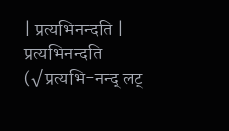| प्रत्यभिनन्दति | प्रत्यभिनन्दति (√प्रत्यभि-नन्द् लट्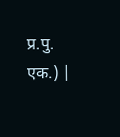प्र.पु. एक.) |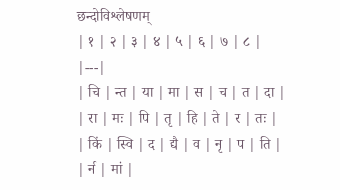छन्दोविश्लेषणम्
| १ | २ | ३ | ४ | ५ | ६ | ७ | ८ |
|---|
| चि | न्त | या | मा | स | च | त | दा |
| रा | मः | पि | तृ | हि | ते | र | तः |
| किं | स्वि | द | द्यै | व | नृ | प | ति |
| र्न | मां |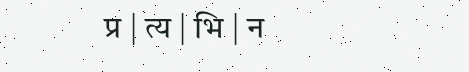प्र | त्य | भि | न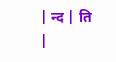| न्द | ति |